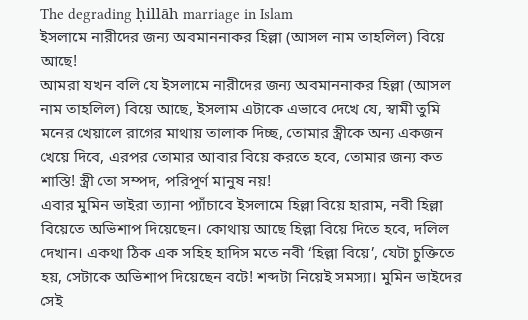The degrading ḥillāh marriage in Islam
ইসলামে নারীদের জন্য অবমাননাকর হিল্লা (আসল নাম তাহলিল) বিয়ে আছে!
আমরা যখন বলি যে ইসলামে নারীদের জন্য অবমাননাকর হিল্লা (আসল নাম তাহলিল) বিয়ে আছে, ইসলাম এটাকে এভাবে দেখে যে, স্বামী তুমি মনের খেয়ালে রাগের মাথায় তালাক দিচ্ছ, তোমার স্ত্রীকে অন্য একজন খেয়ে দিবে, এরপর তোমার আবার বিয়ে করতে হবে, তোমার জন্য কত শাস্তি! স্ত্রী তো সম্পদ, পরিপূর্ণ মানুষ নয়!
এবার মুমিন ভাইরা ত্যানা প্যাঁচাবে ইসলামে হিল্লা বিয়ে হারাম, নবী হিল্লা বিয়েতে অভিশাপ দিয়েছেন। কোথায় আছে হিল্লা বিয়ে দিতে হবে, দলিল দেখান। একথা ঠিক এক সহিহ হাদিস মতে নবী ‘হিল্লা বিয়ে’, যেটা চুক্তিতে হয়, সেটাকে অভিশাপ দিয়েছেন বটে! শব্দটা নিয়েই সমস্যা। মুমিন ভাইদের সেই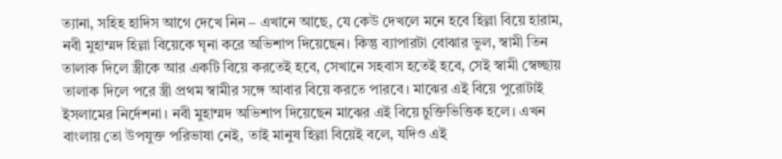ত্যানা, সহিহ হাদিস আগে দেখে নিন – এখানে আছে, যে কেউ দেখলে মনে হবে হিল্লা বিয়ে হারাম, নবী মুহাম্মদ হিল্লা বিয়েকে ঘৃনা করে অভিশাপ দিয়েছেন। কিন্তু ব্যাপারটা বোঝার ভুল, স্বামী তিন তালাক দিলে স্ত্রীকে আর একটি বিয়ে করতেই হবে, সেখানে সহবাস হতেই হবে, সেই স্বামী স্বেচ্ছায় তালাক দিলে পরে স্ত্রী প্রথম স্বামীর সঙ্গে আবার বিয়ে করতে পারবে। মাঝের এই বিয়ে পুরোটাই ইসলামের নির্দেশনা। নবী মুহাম্মদ অভিশাপ দিয়েছেন মাঝের এই বিয়ে চুক্তিভিত্তিক হলে। এখন বাংলায় তো উপযুক্ত পরিভাষা নেই, তাই মানুষ হিল্লা বিয়েই বলে, যদিও এই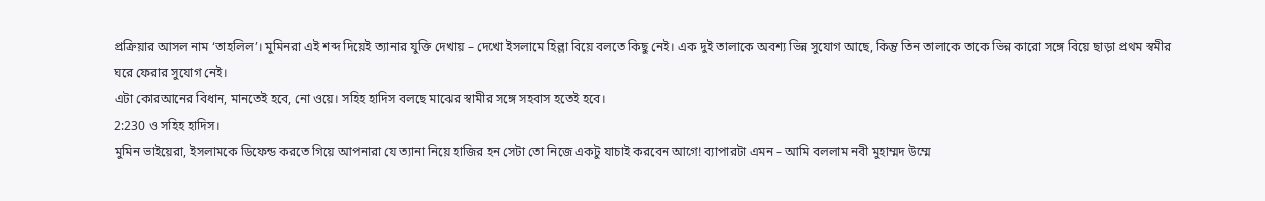প্রক্রিয়ার আসল নাম ‘তাহলিল’। মুমিনরা এই শব্দ দিয়েই ত্যানার যুক্তি দেখায় – দেখো ইসলামে হিল্লা বিয়ে বলতে কিছু নেই। এক দুই তালাকে অবশ্য ভিন্ন সুযোগ আছে, কিন্তু তিন তালাকে তাকে ভিন্ন কারো সঙ্গে বিয়ে ছাড়া প্রথম স্বমীর ঘরে ফেরার সুযোগ নেই।
এটা কোরআনের বিধান, মানতেই হবে, নো ওয়ে। সহিহ হাদিস বলছে মাঝের স্বামীর সঙ্গে সহবাস হতেই হবে।
2:230 ও সহিহ হাদিস।
মুমিন ভাইয়েরা, ইসলামকে ডিফেন্ড করতে গিয়ে আপনারা যে ত্যানা নিয়ে হাজির হন সেটা তো নিজে একটু যাচাই করবেন আগে! ব্যাপারটা এমন – আমি বললাম নবী মুহাম্মদ উম্মে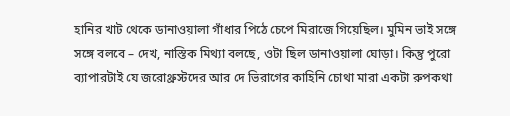হানির খাট থেকে ডানাওয়ালা গাঁধার পিঠে চেপে মিরাজে গিয়েছিল। মুমিন ভাই সঙ্গে সঙ্গে বলবে – দেখ, নাস্তিক মিথ্যা বলছে, ওটা ছিল ডানাওয়ালা ঘোড়া। কিন্তু পুরো ব্যাপারটাই যে জরোথ্রুস্টদের আর দে ভিরাগের কাহিনি চোথা মারা একটা রুপকথা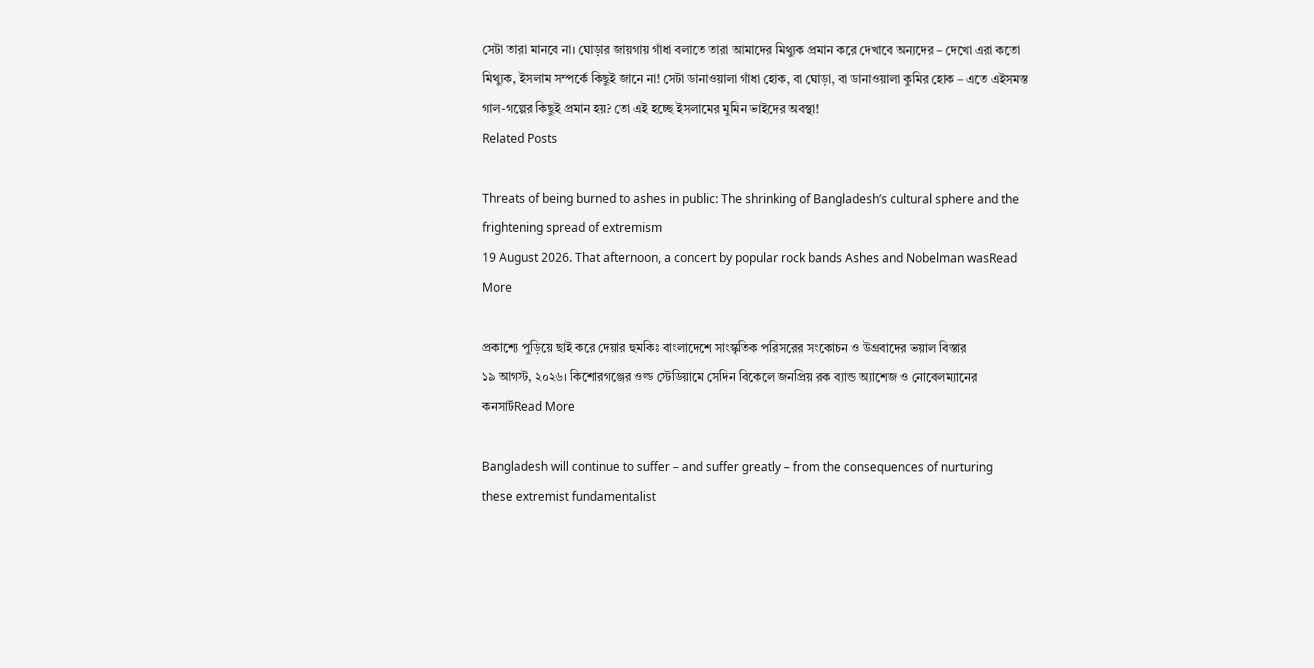সেটা তারা মানবে না। ঘোড়ার জায়গায় গাঁধা বলাতে তারা আমাদের মিথ্যুক প্রমান করে দেখাবে অন্যদের – দেখো এরা কতো মিথ্যুক, ইসলাম সম্পর্কে কিছুই জানে না! সেটা ডানাওয়ালা গাঁধা হোক, বা ঘোড়া, বা ডানাওয়ালা কুমির হোক – এতে এইসমস্ত গাল-গল্পের কিছুই প্রমান হয়? তো এই হচ্ছে ইসলামের মুমিন ভাইদের অবস্থা!
Related Posts

Threats of being burned to ashes in public: The shrinking of Bangladesh’s cultural sphere and the frightening spread of extremism
19 August 2026. That afternoon, a concert by popular rock bands Ashes and Nobelman wasRead More

প্রকাশ্যে পুড়িয়ে ছাই করে দেয়ার হুমকিঃ বাংলাদেশে সাংস্কৃতিক পরিসরের সংকোচন ও উগ্রবাদের ভয়াল বিস্তার
১৯ আগস্ট, ২০২৬। কিশোরগঞ্জের ওল্ড স্টেডিয়ামে সেদিন বিকেলে জনপ্রিয় রক ব্যান্ড অ্যাশেজ ও নোবেলম্যানের কনসার্টRead More

Bangladesh will continue to suffer – and suffer greatly – from the consequences of nurturing these extremist fundamentalist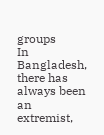groups
In Bangladesh, there has always been an extremist,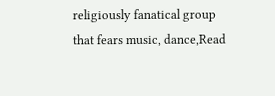religiously fanatical group that fears music, dance,Read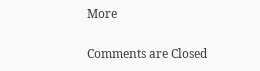More

Comments are Closed